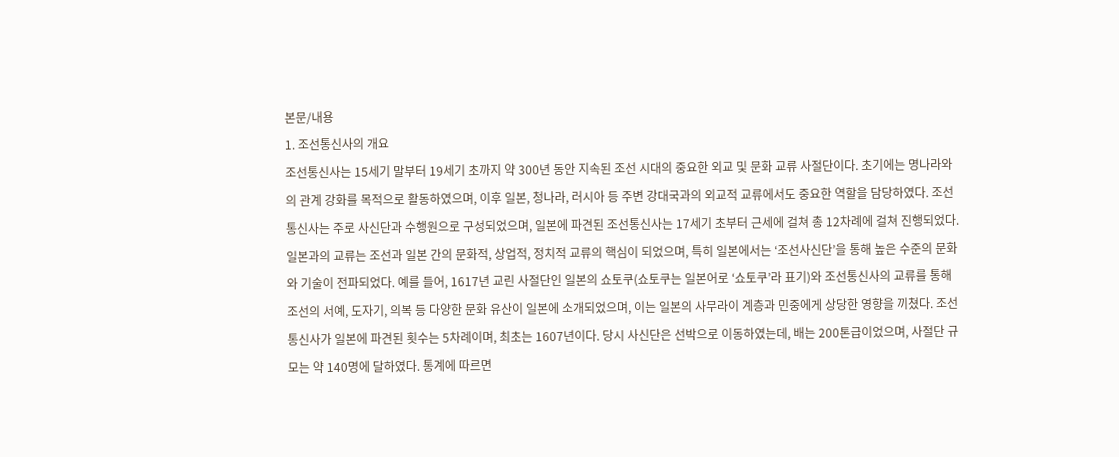본문/내용
1. 조선통신사의 개요
조선통신사는 15세기 말부터 19세기 초까지 약 300년 동안 지속된 조선 시대의 중요한 외교 및 문화 교류 사절단이다. 초기에는 명나라와의 관계 강화를 목적으로 활동하였으며, 이후 일본, 청나라, 러시아 등 주변 강대국과의 외교적 교류에서도 중요한 역할을 담당하였다. 조선통신사는 주로 사신단과 수행원으로 구성되었으며, 일본에 파견된 조선통신사는 17세기 초부터 근세에 걸쳐 총 12차례에 걸쳐 진행되었다. 일본과의 교류는 조선과 일본 간의 문화적, 상업적, 정치적 교류의 핵심이 되었으며, 특히 일본에서는 ‘조선사신단’을 통해 높은 수준의 문화와 기술이 전파되었다. 예를 들어, 1617년 교린 사절단인 일본의 쇼토쿠(쇼토쿠는 일본어로 ‘쇼토쿠’라 표기)와 조선통신사의 교류를 통해 조선의 서예, 도자기, 의복 등 다양한 문화 유산이 일본에 소개되었으며, 이는 일본의 사무라이 계층과 민중에게 상당한 영향을 끼쳤다. 조선통신사가 일본에 파견된 횟수는 5차례이며, 최초는 1607년이다. 당시 사신단은 선박으로 이동하였는데, 배는 200톤급이었으며, 사절단 규모는 약 140명에 달하였다. 통계에 따르면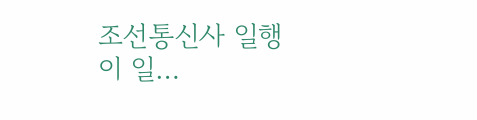조선통신사 일행이 일…